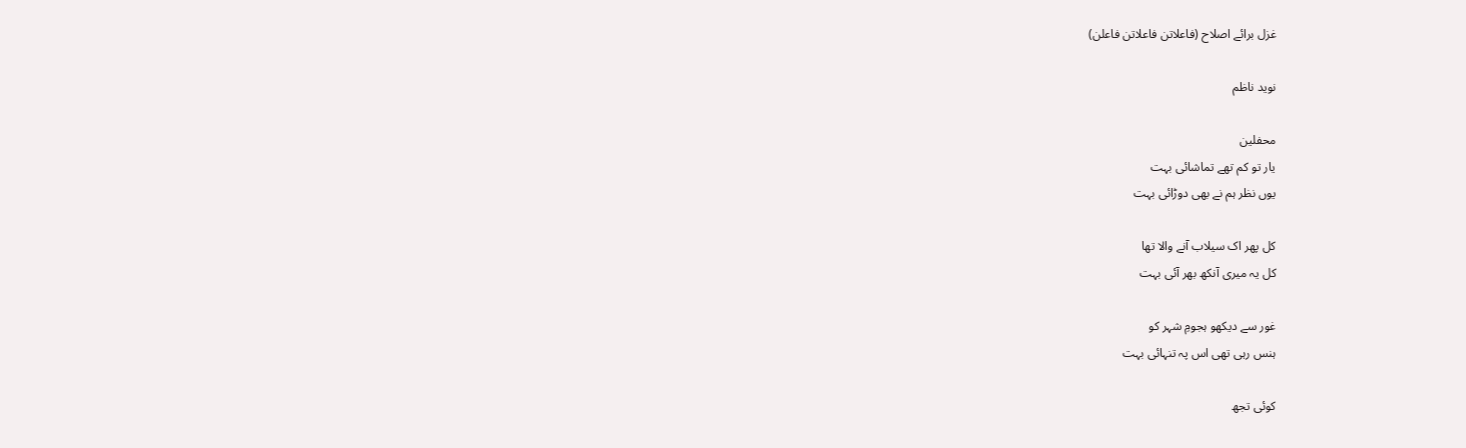غزل برائے اصلاح (فاعلاتن فاعلاتن فاعلن)

نوید ناظم

محفلین
یار تو کم تھے تماشائی بہت
یوں نظر ہم نے بھی دوڑائی بہت

کل پھر اک سیلاب آنے والا تھا
کل یہ میری آنکھ بھر آئی بہت

غور سے دیکھو ہجومِ شہر کو
ہنس رہی تھی اس پہ تنہائی بہت

کوئی تجھ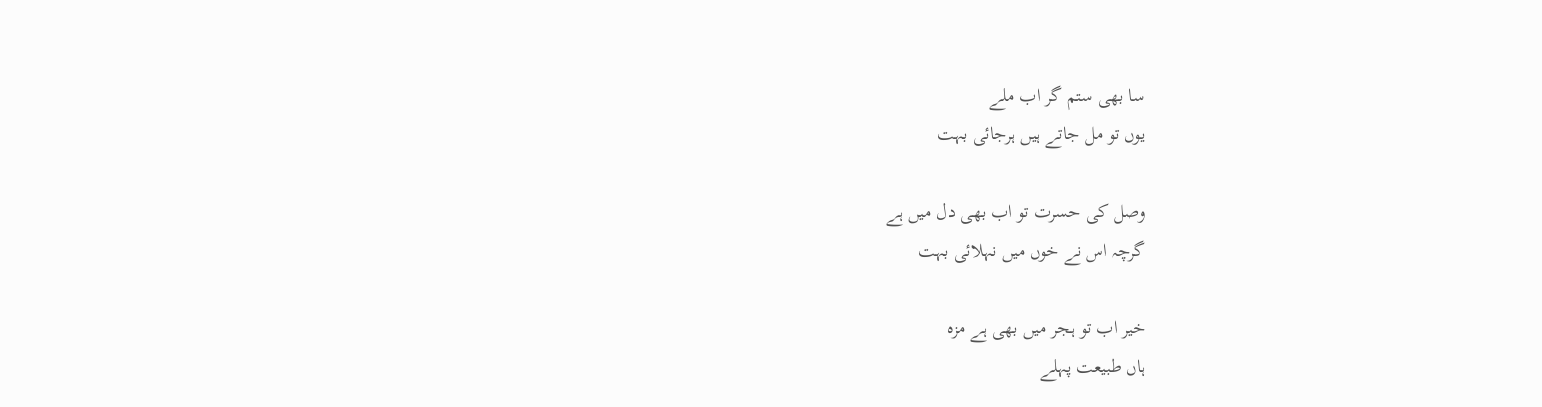سا بھی ستم گر اب ملے
یوں تو مل جاتے ہیں ہرجائی بہت

وصل کی حسرت تو اب بھی دل میں ہے
گرچہ اس نے خوں میں نہلائی بہت

خیر اب تو ہجر میں بھی ہے مزہ
ہاں طبیعت پہلے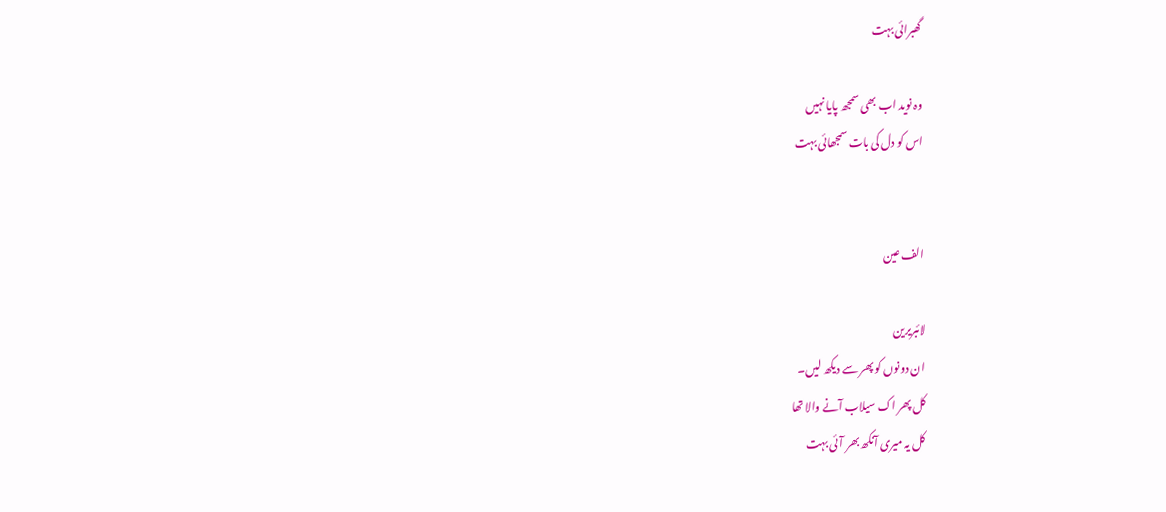گھبرائی بہت

وہ نوید اب بھی سمجھ پایا نہیں
اس کو دل کی بات سمجھائی بہت


الف عین

لائبریرین
ان دونوں کو پھر سے دیکھ لیں۔
کل پھر اک سیلاب آنے والا تھا
کل یہ میری آنکھ بھر آئی بہت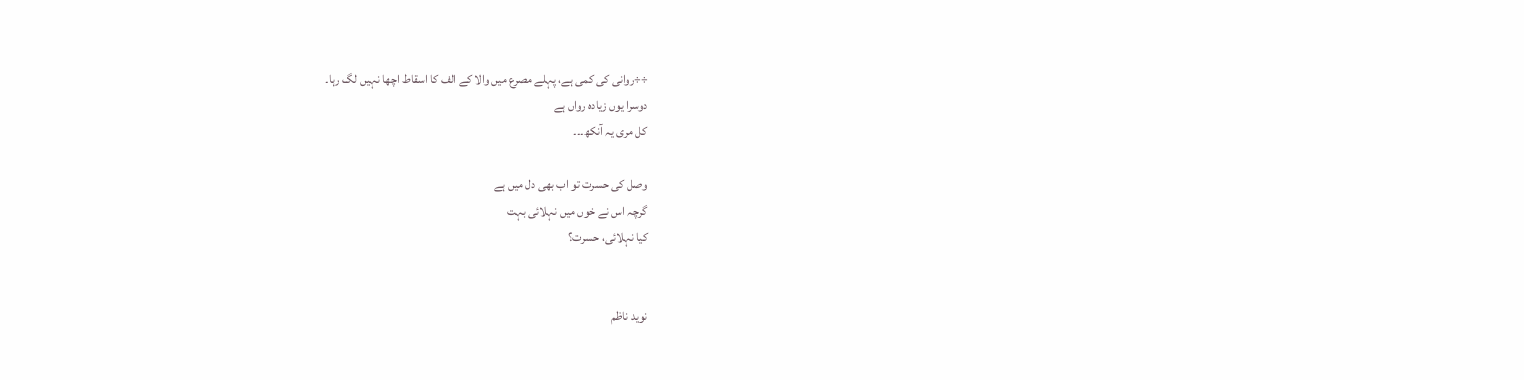÷÷روانی کی کمی ہے، پہلے مصرع میں والا کے الف کا اسقاط اچھا نہیں لگ رہا۔
دوسرا یوں زیادہ رواں ہے
کل مری یہ آنکھ۔۔۔

وصل کی حسرت تو اب بھی دل میں ہے
گرچہ اس نے خوں میں نہلائی بہت
کیا نہلائی، حسرت؟


نوید ناظم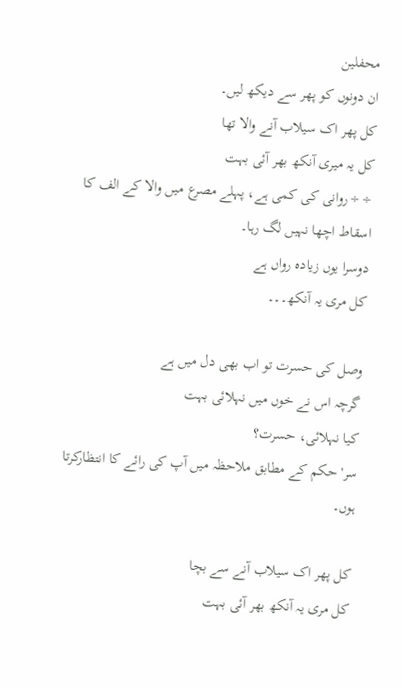محفلین
ان دونوں کو پھر سے دیکھ لیں۔
کل پھر اک سیلاب آنے والا تھا
کل یہ میری آنکھ بھر آئی بہت
÷÷روانی کی کمی ہے، پہلے مصرع میں والا کے الف کا اسقاط اچھا نہیں لگ رہا۔
دوسرا یوں زیادہ رواں ہے
کل مری یہ آنکھ۔۔۔

وصل کی حسرت تو اب بھی دل میں ہے
گرچہ اس نے خوں میں نہلائی بہت
کیا نہلائی، حسرت؟
سر' حکم کے مطابق ملاحظہ میں آپ کی رائے کا انتظارکرتا ہوں۔

کل پھر اک سیلاب آنے سے بچا
کل مری یہ آنکھ بھر آئی بہت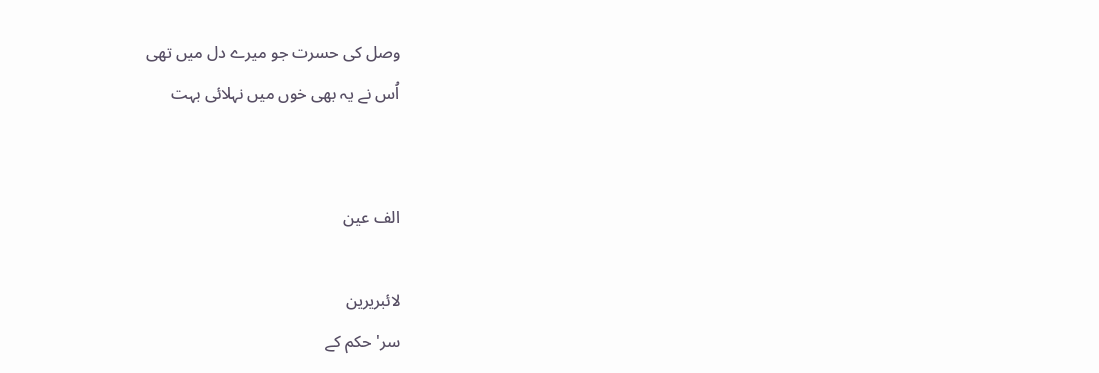وصل کی حسرت جو میرے دل میں تھی
اُس نے یہ بھی خوں میں نہلائی بہت


الف عین

لائبریرین
سر' حکم کے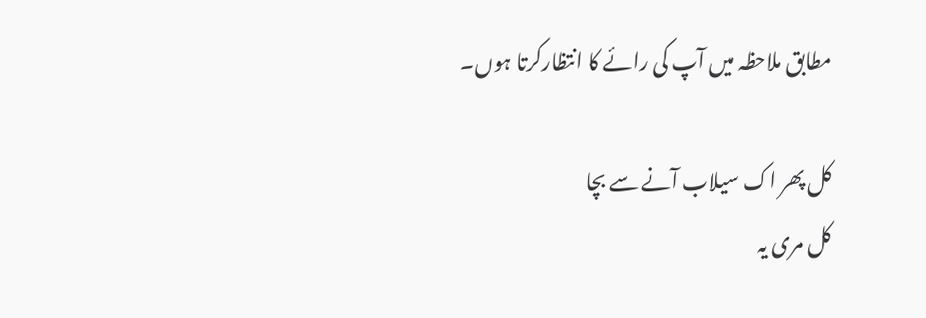مطابق ملاحظہ میں آپ کی رائے کا انتظارکرتا ہوں۔

کل پھر اک سیلاب آنے سے بچا
کل مری یہ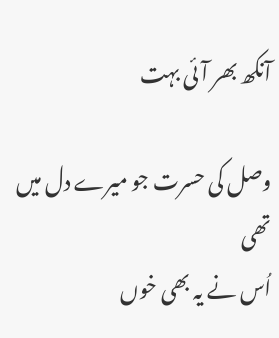آنکھ بھر آئی بہت

وصل کی حسرت جو میرے دل میں تھی
اُس نے یہ بھی خوں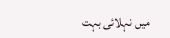میں نہلائی بہت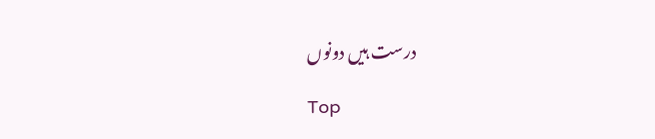درست ہیں دونوں

Top